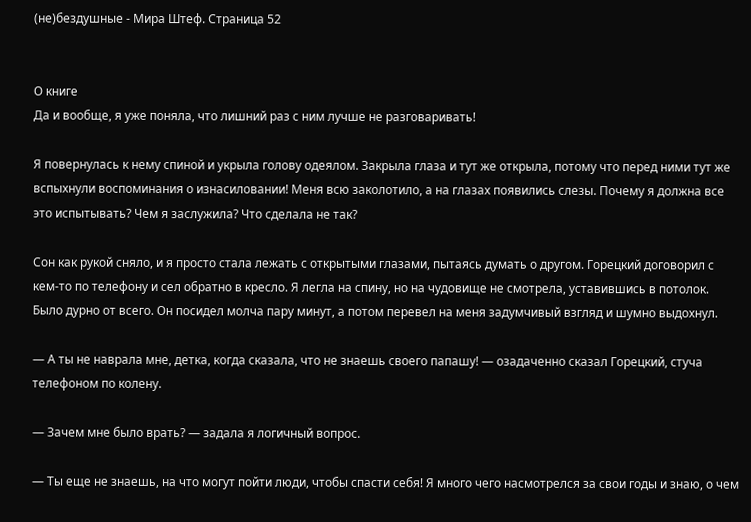(не)бездушные - Мира Штеф. Страница 52


О книге
Да и вообще, я уже поняла, что лишний раз с ним лучше не разговаривать!

Я повернулась к нему спиной и укрыла голову одеялом. Закрыла глаза и тут же открыла, потому что перед ними тут же вспыхнули воспоминания о изнасиловании! Меня всю заколотило, а на глазах появились слезы. Почему я должна все это испытывать? Чем я заслужила? Что сделала не так?

Сон как рукой сняло, и я просто стала лежать с открытыми глазами, пытаясь думать о другом. Горецкий договорил с кем-то по телефону и сел обратно в кресло. Я легла на спину, но на чудовище не смотрела, уставившись в потолок. Было дурно от всего. Он посидел молча пару минут, а потом перевел на меня задумчивый взгляд и шумно выдохнул.

— А ты не наврала мне, детка, когда сказала, что не знаешь своего папашу! — озадаченно сказал Горецкий, стуча телефоном по колену.

— Зачем мне было врать? — задала я логичный вопрос.

— Ты еще не знаешь, на что могут пойти люди, чтобы спасти себя! Я много чего насмотрелся за свои годы и знаю, о чем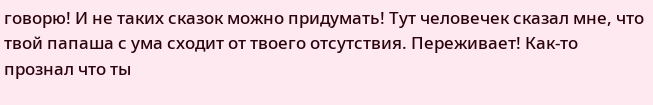говорю! И не таких сказок можно придумать! Тут человечек сказал мне, что твой папаша с ума сходит от твоего отсутствия. Переживает! Как-то прознал что ты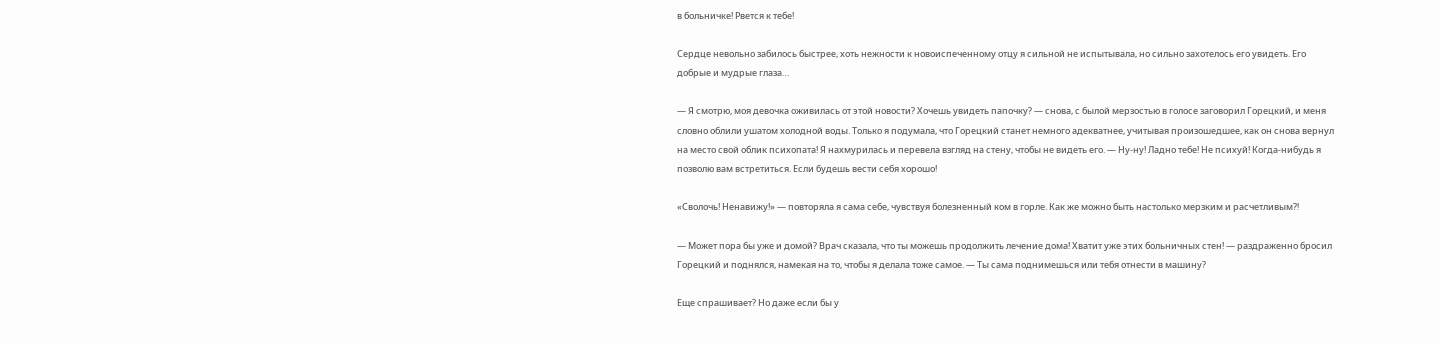в больничке! Рвется к тебе!

Сердце невольно забилось быстрее, хоть нежности к новоиспеченному отцу я сильной не испытывала, но сильно захотелось его увидеть. Его добрые и мудрые глаза…

— Я смотрю, моя девочка оживилась от этой новости? Хочешь увидеть папочку? — снова, с былой мерзостью в голосе заговорил Горецкий, и меня словно облили ушатом холодной воды. Только я подумала, что Горецкий станет немного адекватнее, учитывая произошедшее, как он снова вернул на место свой облик психопата! Я нахмурилась и перевела взгляд на стену, чтобы не видеть его. — Ну-ну! Ладно тебе! Не психуй! Когда-нибудь я позволю вам встретиться. Если будешь вести себя хорошо!

«Сволочь! Ненавижу!» — повторяла я сама себе, чувствуя болезненный ком в горле. Как же можно быть настолько мерзким и расчетливым⁈

— Может пора бы уже и домой? Врач сказала, что ты можешь продолжить лечение дома! Хватит уже этих больничных стен! — раздраженно бросил Горецкий и поднялся, намекая на то, чтобы я делала тоже самое. — Ты сама поднимешься или тебя отнести в машину?

Еще спрашивает? Но даже если бы у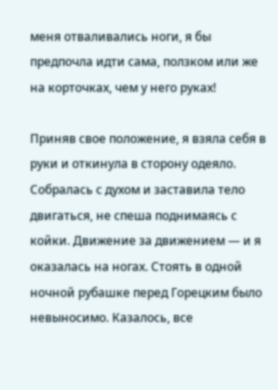меня отваливались ноги, я бы предпочла идти сама, ползком или же на корточках, чем у него руках!

Приняв свое положение, я взяла себя в руки и откинула в сторону одеяло. Собралась с духом и заставила тело двигаться, не спеша поднимаясь с койки. Движение за движением — и я оказалась на ногах. Стоять в одной ночной рубашке перед Горецким было невыносимо. Казалось, все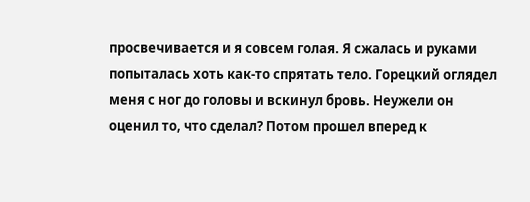просвечивается и я совсем голая. Я сжалась и руками попыталась хоть как-то спрятать тело. Горецкий оглядел меня с ног до головы и вскинул бровь. Неужели он оценил то, что сделал? Потом прошел вперед к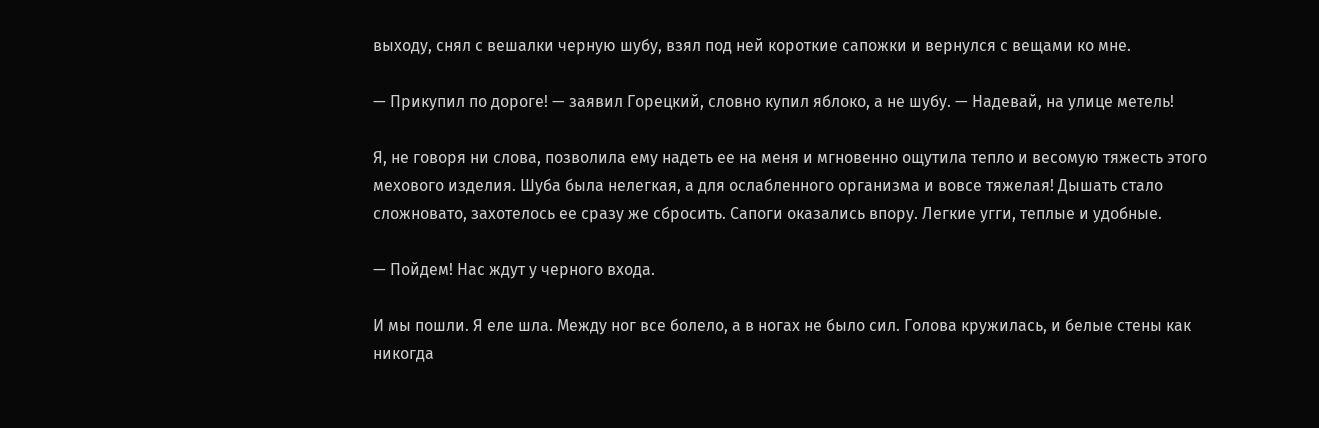выходу, снял с вешалки черную шубу, взял под ней короткие сапожки и вернулся с вещами ко мне.

— Прикупил по дороге! — заявил Горецкий, словно купил яблоко, а не шубу. — Надевай, на улице метель!

Я, не говоря ни слова, позволила ему надеть ее на меня и мгновенно ощутила тепло и весомую тяжесть этого мехового изделия. Шуба была нелегкая, а для ослабленного организма и вовсе тяжелая! Дышать стало сложновато, захотелось ее сразу же сбросить. Сапоги оказались впору. Легкие угги, теплые и удобные.

— Пойдем! Нас ждут у черного входа.

И мы пошли. Я еле шла. Между ног все болело, а в ногах не было сил. Голова кружилась, и белые стены как никогда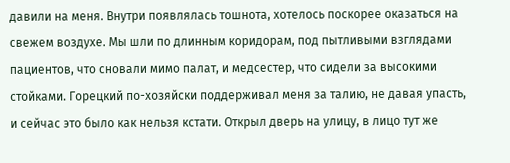давили на меня. Внутри появлялась тошнота, хотелось поскорее оказаться на свежем воздухе. Мы шли по длинным коридорам, под пытливыми взглядами пациентов, что сновали мимо палат, и медсестер, что сидели за высокими стойками. Горецкий по-хозяйски поддерживал меня за талию, не давая упасть, и сейчас это было как нельзя кстати. Открыл дверь на улицу, в лицо тут же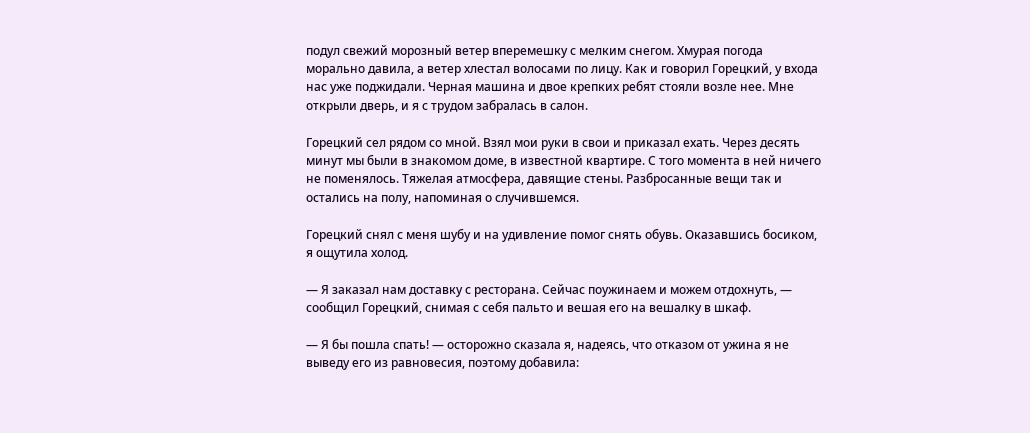подул свежий морозный ветер вперемешку с мелким снегом. Хмурая погода морально давила, а ветер хлестал волосами по лицу. Как и говорил Горецкий, у входа нас уже поджидали. Черная машина и двое крепких ребят стояли возле нее. Мне открыли дверь, и я с трудом забралась в салон.

Горецкий сел рядом со мной. Взял мои руки в свои и приказал ехать. Через десять минут мы были в знакомом доме, в известной квартире. С того момента в ней ничего не поменялось. Тяжелая атмосфера, давящие стены. Разбросанные вещи так и остались на полу, напоминая о случившемся.

Горецкий снял с меня шубу и на удивление помог снять обувь. Оказавшись босиком, я ощутила холод.

— Я заказал нам доставку с ресторана. Сейчас поужинаем и можем отдохнуть, — сообщил Горецкий, снимая с себя пальто и вешая его на вешалку в шкаф.

— Я бы пошла спать! — осторожно сказала я, надеясь, что отказом от ужина я не выведу его из равновесия, поэтому добавила: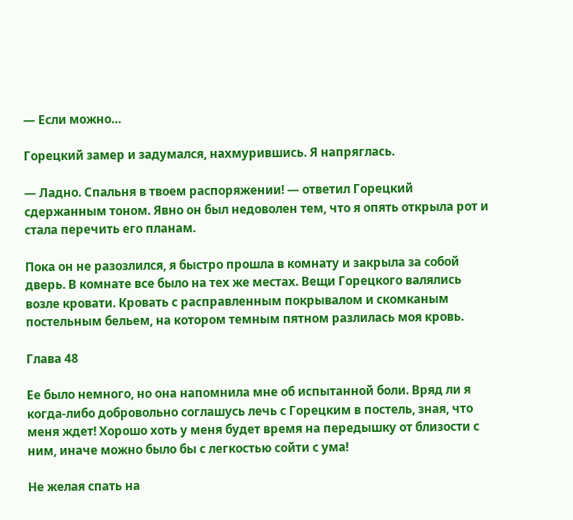— Если можно…

Горецкий замер и задумался, нахмурившись. Я напряглась.

— Ладно. Спальня в твоем распоряжении! — ответил Горецкий сдержанным тоном. Явно он был недоволен тем, что я опять открыла рот и стала перечить его планам.

Пока он не разозлился, я быстро прошла в комнату и закрыла за собой дверь. В комнате все было на тех же местах. Вещи Горецкого валялись возле кровати. Кровать с расправленным покрывалом и скомканым постельным бельем, на котором темным пятном разлилась моя кровь.

Глава 48

Ее было немного, но она напомнила мне об испытанной боли. Вряд ли я когда-либо добровольно соглашусь лечь с Горецким в постель, зная, что меня ждет! Хорошо хоть у меня будет время на передышку от близости с ним, иначе можно было бы с легкостью сойти с ума!

Не желая спать на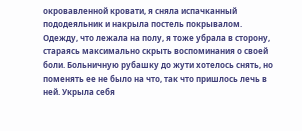окровавленной кровати, я сняла испачканный пододеяльник и накрыла постель покрывалом. Одежду, что лежала на полу, я тоже убрала в сторону, стараясь максимально скрыть воспоминания о своей боли. Больничную рубашку до жути хотелось снять, но поменять ее не было на что, так что пришлось лечь в ней. Укрыла себя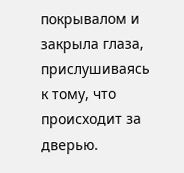покрывалом и закрыла глаза, прислушиваясь к тому, что происходит за дверью.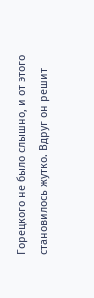Горецкого не было слышно, и от этого становилось жутко. Вдруг он решит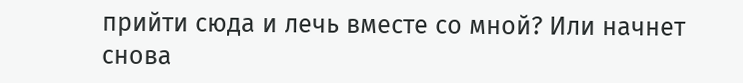прийти сюда и лечь вместе со мной? Или начнет снова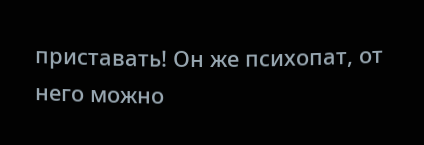приставать! Он же психопат, от него можно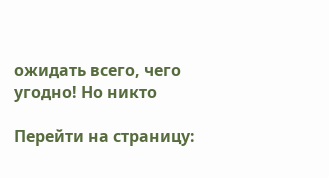ожидать всего, чего угодно! Но никто

Перейти на страницу: